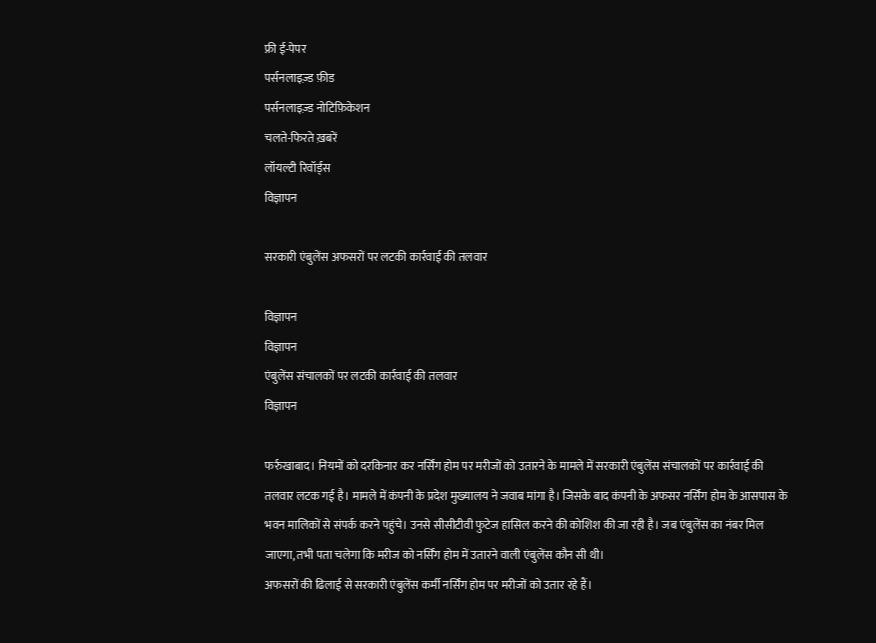फ्री ई-पेपर
पर्सनलाइज़्ड फ़ीड
पर्सनलाइज़्ड नोटिफ़िकेशन
चलते-फिरते ख़बरें
लॉयल्टी रिवॉर्ड्स
विज्ञापन

सरकारी एंबुलेंस अफसरों पर लटकी कार्रवाई की तलवार

विज्ञापन
विज्ञापन
एंबुलेंस संचालकों पर लटकी कार्रवाई की तलवार
विज्ञापन

फर्रुखाबाद। नियमों को दरकिनार कर नर्सिंग होम पर मरीजों को उतारने के मामले में सरकारी एंबुलेंस संचालकों पर कार्रवाई की तलवार लटक गई है। मामले में कंपनी के प्रदेश मुख्यालय ने जवाब मांगा है। जिसके बाद कंपनी के अफसर नर्सिंग होम के आसपास के भवन मालिकों से संपर्क करने पहुंचे। उनसे सीसीटीवी फुटेज हासिल करने की कोशिश की जा रही है। जब एंबुलेंस का नंबर मिल जाएगा, तभी पता चलेगा कि मरीज को नर्सिंग होम में उतारने वाली एंबुलेंस कौन सी थी।
अफसरों की ढिलाई से सरकारी एंबुलेंस कर्मी नर्सिंग होम पर मरीजों को उतार रहे हैं।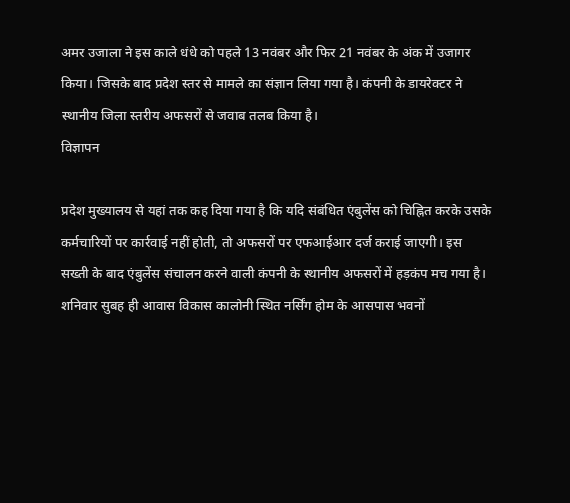अमर उजाला ने इस काले धंधे को पहले 13 नवंबर और फिर 21 नवंबर के अंक में उजागर किया। जिसके बाद प्रदेश स्तर से मामले का संज्ञान लिया गया है। कंपनी के डायरेक्टर ने स्थानीय जिला स्तरीय अफसरों से जवाब तलब किया है।
विज्ञापन

प्रदेश मुख्यालय से यहां तक कह दिया गया है कि यदि संबंधित एंबुलेंस को चिह्नित करके उसके कर्मचारियों पर कार्रवाई नहीं होती, तो अफसरों पर एफआईआर दर्ज कराई जाएगी। इस सख्ती के बाद एंबुलेंस संचालन करने वाली कंपनी के स्थानीय अफसरों में हड़कंप मच गया है।
शनिवार सुबह ही आवास विकास कालोनी स्थित नर्सिंग होम के आसपास भवनों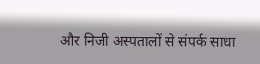और निजी अस्पतालों से संपर्क साधा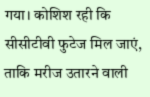गया। कोशिश रही कि सीसीटीवी फुटेज मिल जाएं, ताकि मरीज उतारने वाली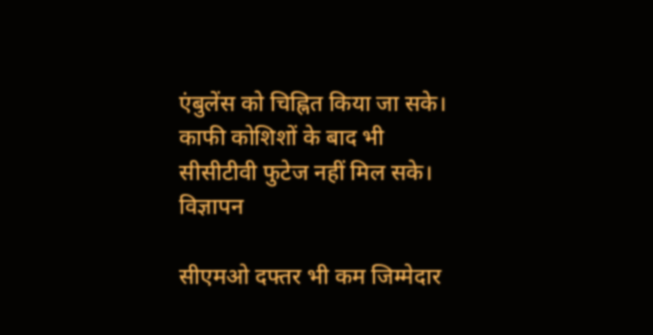एंबुलेंस को चिह्नित किया जा सके। काफी कोशिशों के बाद भी सीसीटीवी फुटेज नहीं मिल सके।
विज्ञापन

सीएमओ दफ्तर भी कम जिम्मेदार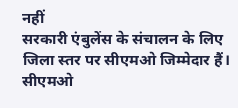नहीं
सरकारी एंबुलेंस के संचालन के लिए जिला स्तर पर सीएमओ जिम्मेदार हैं। सीएमओ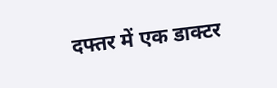दफ्तर में एक डाक्टर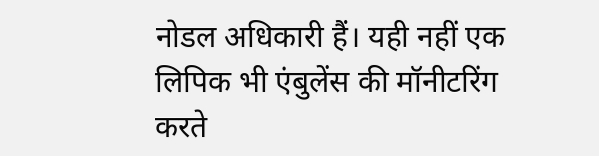नोडल अधिकारी हैं। यही नहीं एक लिपिक भी एंबुलेंस की मॉनीटरिंग करते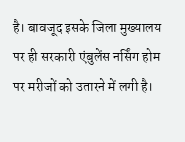है। बावजूद इसके जिला मुख्यालय पर ही सरकारी एंबुलेंस नर्सिंग होम पर मरीजों को उतारने में लगी है।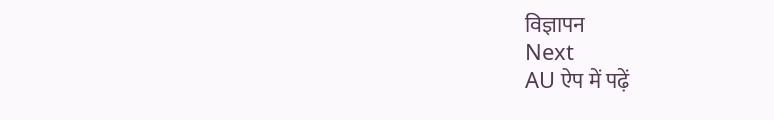विज्ञापन
Next
AU ऐप में पढ़ें